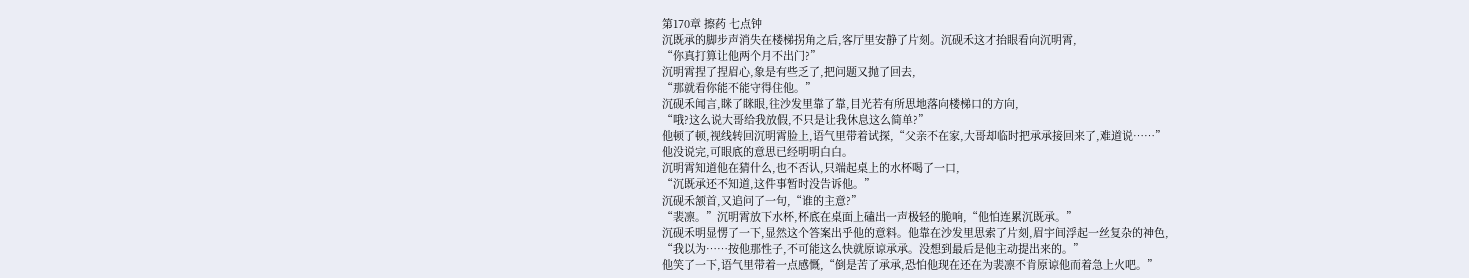第170章 擦药 七点钟
沉既承的脚步声消失在楼梯拐角之后,客厅里安静了片刻。沉砚禾这才抬眼看向沉明霄,
“你真打算让他两个月不出门?”
沉明霄捏了捏眉心,象是有些乏了,把问题又抛了回去,
“那就看你能不能守得住他。”
沉砚禾闻言,眯了眯眼,往沙发里靠了靠,目光若有所思地落向楼梯口的方向,
“哦?这么说大哥给我放假,不只是让我休息这么简单?”
他顿了顿,视线转回沉明霄脸上,语气里带着试探,“父亲不在家,大哥却临时把承承接回来了,难道说……”
他没说完,可眼底的意思已经明明白白。
沉明霄知道他在猜什么,也不否认,只端起桌上的水杯喝了一口,
“沉既承还不知道,这件事暂时没告诉他。”
沉砚禾颔首,又追问了一句,“谁的主意?”
“裴凛。”沉明霄放下水杯,杯底在桌面上磕出一声极轻的脆响,“他怕连累沉既承。”
沉砚禾明显愣了一下,显然这个答案出乎他的意料。他靠在沙发里思索了片刻,眉宇间浮起一丝复杂的神色,
“我以为……按他那性子,不可能这么快就原谅承承。没想到最后是他主动提出来的。”
他笑了一下,语气里带着一点感慨,“倒是苦了承承,恐怕他现在还在为裴凛不肯原谅他而着急上火吧。”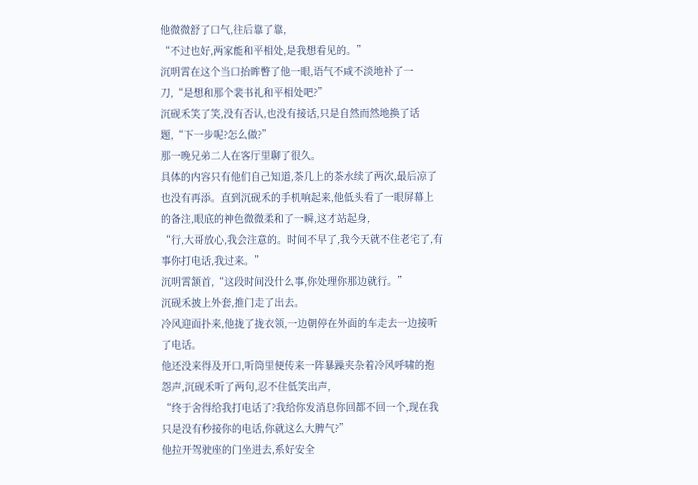他微微舒了口气,往后靠了靠,
“不过也好,两家能和平相处,是我想看见的。”
沉明霄在这个当口抬眸瞥了他一眼,语气不咸不淡地补了一刀,“是想和那个裴书礼和平相处吧?”
沉砚禾笑了笑,没有否认,也没有接话,只是自然而然地换了话题,“下一步呢?怎么做?”
那一晚兄弟二人在客厅里聊了很久。
具体的内容只有他们自己知道,茶几上的茶水续了两次,最后凉了也没有再添。直到沉砚禾的手机响起来,他低头看了一眼屏幕上的备注,眼底的神色微微柔和了一瞬,这才站起身,
“行,大哥放心,我会注意的。时间不早了,我今天就不住老宅了,有事你打电话,我过来。”
沉明霄颔首,“这段时间没什么事,你处理你那边就行。”
沉砚禾披上外套,推门走了出去。
冷风迎面扑来,他拢了拢衣领,一边朝停在外面的车走去一边接听了电话。
他还没来得及开口,听筒里便传来一阵暴躁夹杂着冷风呼啸的抱怨声,沉砚禾听了两句,忍不住低笑出声,
“终于舍得给我打电话了?我给你发消息你回都不回一个,现在我只是没有秒接你的电话,你就这么大脾气?”
他拉开驾驶座的门坐进去,系好安全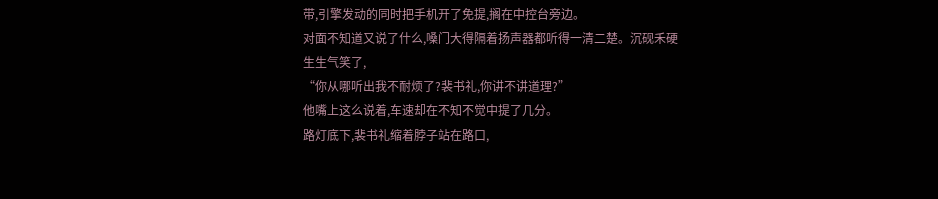带,引擎发动的同时把手机开了免提,搁在中控台旁边。
对面不知道又说了什么,嗓门大得隔着扬声器都听得一清二楚。沉砚禾硬生生气笑了,
“你从哪听出我不耐烦了?裴书礼,你讲不讲道理?”
他嘴上这么说着,车速却在不知不觉中提了几分。
路灯底下,裴书礼缩着脖子站在路口,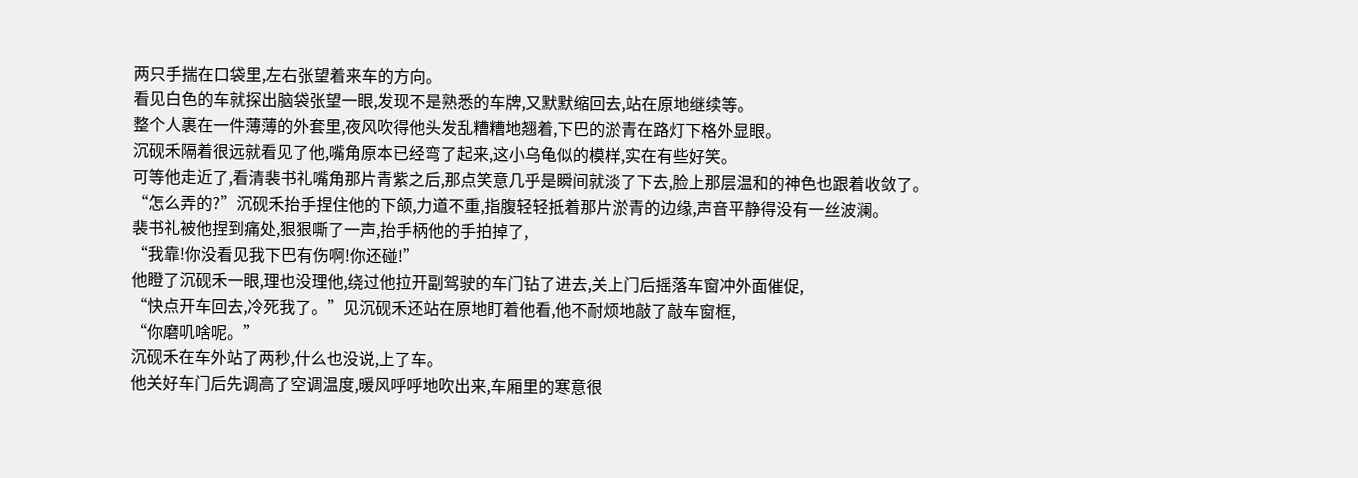两只手揣在口袋里,左右张望着来车的方向。
看见白色的车就探出脑袋张望一眼,发现不是熟悉的车牌,又默默缩回去,站在原地继续等。
整个人裹在一件薄薄的外套里,夜风吹得他头发乱糟糟地翘着,下巴的淤青在路灯下格外显眼。
沉砚禾隔着很远就看见了他,嘴角原本已经弯了起来,这小乌龟似的模样,实在有些好笑。
可等他走近了,看清裴书礼嘴角那片青紫之后,那点笑意几乎是瞬间就淡了下去,脸上那层温和的神色也跟着收敛了。
“怎么弄的?”沉砚禾抬手捏住他的下颌,力道不重,指腹轻轻抵着那片淤青的边缘,声音平静得没有一丝波澜。
裴书礼被他捏到痛处,狠狠嘶了一声,抬手柄他的手拍掉了,
“我靠!你没看见我下巴有伤啊!你还碰!”
他瞪了沉砚禾一眼,理也没理他,绕过他拉开副驾驶的车门钻了进去,关上门后摇落车窗冲外面催促,
“快点开车回去,冷死我了。”见沉砚禾还站在原地盯着他看,他不耐烦地敲了敲车窗框,
“你磨叽啥呢。”
沉砚禾在车外站了两秒,什么也没说,上了车。
他关好车门后先调高了空调温度,暖风呼呼地吹出来,车厢里的寒意很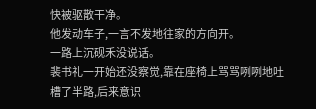快被驱散干净。
他发动车子,一言不发地往家的方向开。
一路上沉砚禾没说话。
裴书礼一开始还没察觉,靠在座椅上骂骂咧咧地吐槽了半路,后来意识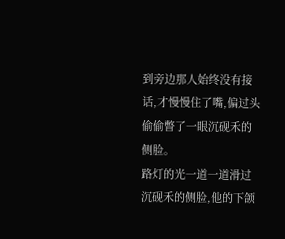到旁边那人始终没有接话,才慢慢住了嘴,偏过头偷偷瞥了一眼沉砚禾的侧脸。
路灯的光一道一道滑过沉砚禾的侧脸,他的下颌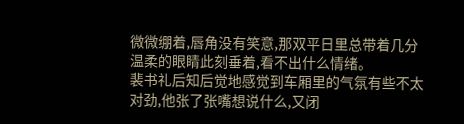微微绷着,唇角没有笑意,那双平日里总带着几分温柔的眼睛此刻垂着,看不出什么情绪。
裴书礼后知后觉地感觉到车厢里的气氛有些不太对劲,他张了张嘴想说什么,又闭